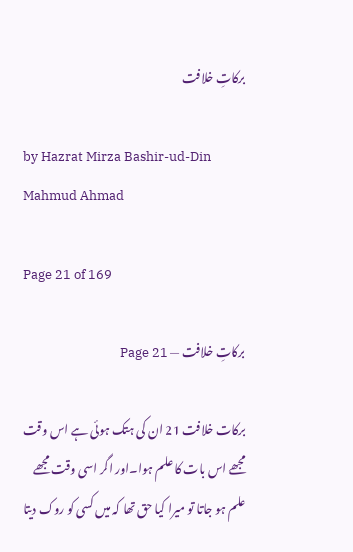برکاتِ خلافت

by Hazrat Mirza Bashir-ud-Din Mahmud Ahmad

Page 21 of 169

برکاتِ خلافت — Page 21

برکات خلافت 21 ان کی ہتک ہوئی ہے اس وقت مجھے اس بات کا علم ہوا۔اور اگر اسی وقت مجھے علم ہو جاتا تو میرا کیا حق تھا کہ میں کسی کو روک دیتا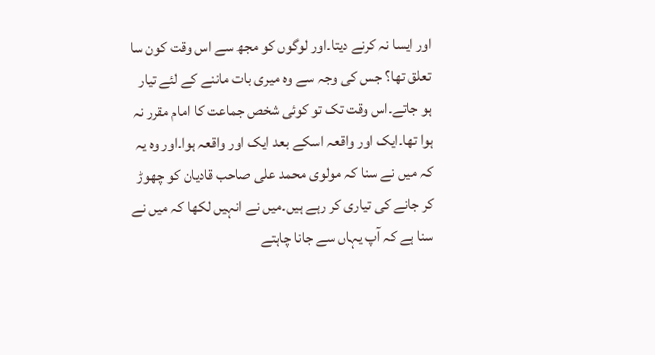اور ایسا نہ کرنے دیتا۔اور لوگوں کو مجھ سے اس وقت کون سا تعلق تھا؟ جس کی وجہ سے وہ میری بات ماننے کے لئے تیار ہو جاتے۔اس وقت تک تو کوئی شخص جماعت کا امام مقرر نہ ہوا تھا۔ایک اور واقعہ اسکے بعد ایک اور واقعہ ہوا۔اور وہ یہ کہ میں نے سنا کہ مولوی محمد علی صاحب قادیان کو چھوڑ کر جانے کی تیاری کر رہے ہیں۔میں نے انہیں لکھا کہ میں نے سنا ہے کہ آپ یہاں سے جانا چاہتے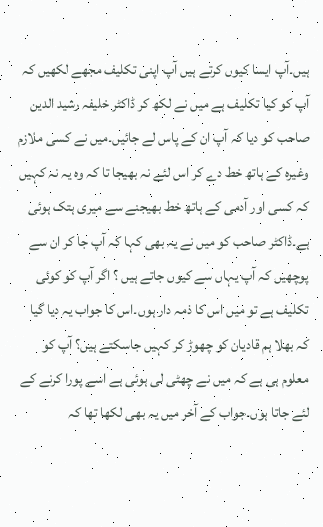ہیں۔آپ ایسا کیوں کرتے ہیں آپ اپنی تکلیف مجھے لکھیں کہ آپ کو کیا تکلیف ہے میں نے لکھ کر ڈاکٹر خلیفہ رشید الدین صاحب کو دیا کہ آپ ان کے پاس لے جائیں۔میں نے کسی ملازم وغیرہ کے ہاتھ خط دے کر اس لئے نہ بھیجا تا کہ وہ یہ نہ کہیں کہ کسی اور آدمی کے ہاتھ خط بھیجنے سے میری ہتک ہوئی ہے۔ڈاکٹر صاحب کو میں نے یہ بھی کہا کہ آپ جا کر ان سے پوچھیں کہ آپ یہاں سے کیوں جاتے ہیں ؟ اگر آپ کو کوئی تکلیف ہے تو میں اس کا ذمہ دار ہوں۔اس کا جواب یہ دیا گیا کہ بھلا ہم قادیان کو چھوڑ کر کہیں جاسکتے ہیں؟ آپ کو معلوم ہی ہے کہ میں نے چھٹی لی ہوئی ہے اسے پورا کرنے کے لئے جاتا ہوں۔جواب کے آخر میں یہ بھی لکھا تھا کہ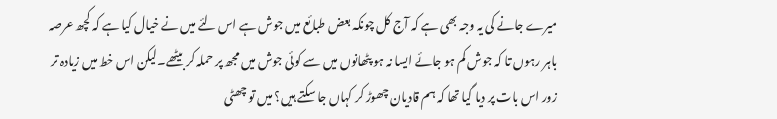میرے جانے کی یہ وجہ بھی ہے کہ آج کل چونکہ بعض طبائع میں جوش ہے اس لئے میں نے خیال کیا ہے کہ کچھ عرصہ باہر رہوں تا کہ جوش کم ہو جائے ایسا نہ ہو پٹھانوں میں سے کوئی جوش میں مجھ پر حملہ کر بیٹھے۔لیکن اس خط میں زیادہ تر زور اس بات پر دیا گیا تھا کہ ہم قادیان چھوڑ کر کہاں جا سکتے ہیں؟ میں تو چھٹی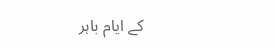کے ایام باہر